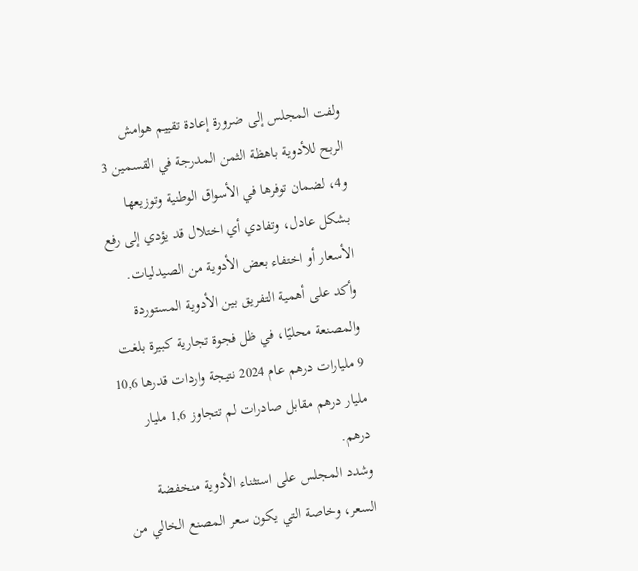ولفت المجلس إلى ضرورة إعادة تقييم هوامش الربح للأدوية باهظة الثمن المدرجة في القسمين 3 و4، لضمان توفرها في الأسواق الوطنية وتوزيعها بشكل عادل، وتفادي أي اختلال قد يؤدي إلى رفع الأسعار أو اختفاء بعض الأدوية من الصيدليات. وأكد على أهمية التفريق بين الأدوية المستوردة والمصنعة محليًا، في ظل فجوة تجارية كبيرة بلغت 9 مليارات درهم عام 2024 نتيجة واردات قدرها 10,6 مليار درهم مقابل صادرات لم تتجاوز 1,6 مليار درهم.
وشدد المجلس على استثناء الأدوية منخفضة السعر، وخاصة التي يكون سعر المصنع الخالي من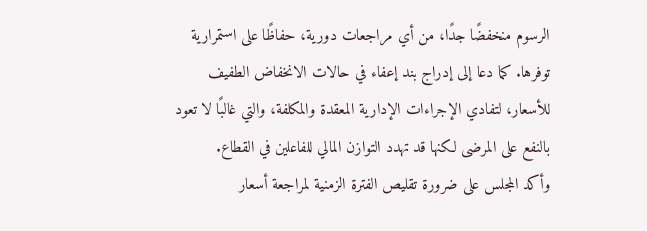الرسوم منخفضًا جدًا، من أي مراجعات دورية، حفاظًا على استمرارية توفرها. كما دعا إلى إدراج بند إعفاء في حالات الانخفاض الطفيف للأسعار، لتفادي الإجراءات الإدارية المعقدة والمكلفة، والتي غالبًا لا تعود بالنفع على المرضى لكنها قد تهدد التوازن المالي للفاعلين في القطاع.
وأكد المجلس على ضرورة تقليص الفترة الزمنية لمراجعة أسعار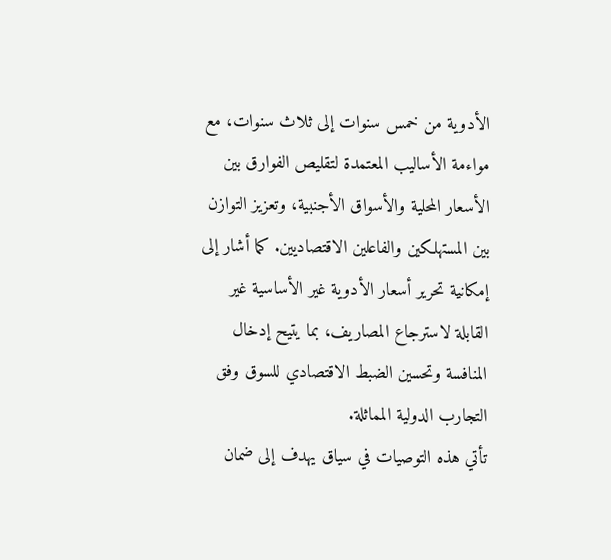الأدوية من خمس سنوات إلى ثلاث سنوات، مع مواءمة الأساليب المعتمدة لتقليص الفوارق بين الأسعار المحلية والأسواق الأجنبية، وتعزيز التوازن بين المستهلكين والفاعلين الاقتصاديين. كما أشار إلى إمكانية تحرير أسعار الأدوية غير الأساسية غير القابلة لاسترجاع المصاريف، بما يتيح إدخال المنافسة وتحسين الضبط الاقتصادي للسوق وفق التجارب الدولية المماثلة.
تأتي هذه التوصيات في سياق يهدف إلى ضمان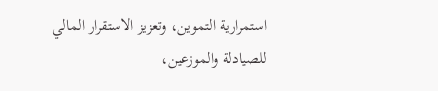استمرارية التموين، وتعزيز الاستقرار المالي للصيادلة والموزعين،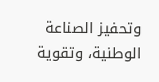وتحفيز الصناعة الوطنية، وتقوية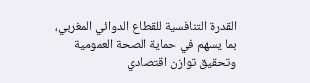القدرة التنافسية للقطاع الدوائي المغربي، بما يسهم في حماية الصحة العمومية وتحقيق توازن اقتصادي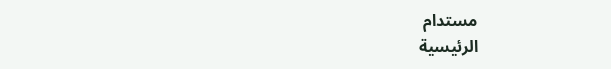مستدام
الرئيسية